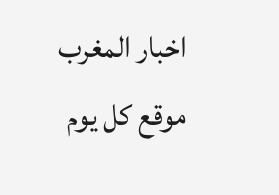اخبار المغرب
موقع كل يوم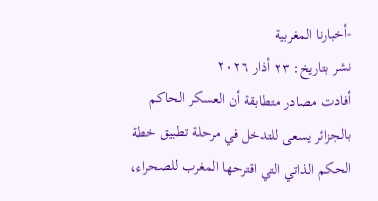-أخبارنا المغربية
نشر بتاريخ: ٢٣ أذار ٢٠٢٦
أفادت مصادر متطابقة أن العسكر الحاكم بالجزائر يسعى للتدخل في مرحلة تطبيق خطة الحكم الذاتي التي اقترحها المغرب للصحراء،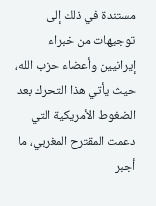مستندة في ذلك إلى توجيهات من خبراء إيرانيين وأعضاء حزب الله، حيث يأتي هذا التحرك بعد الضغوط الأمريكية التي دعمت المقترح المغربي، ما أجبر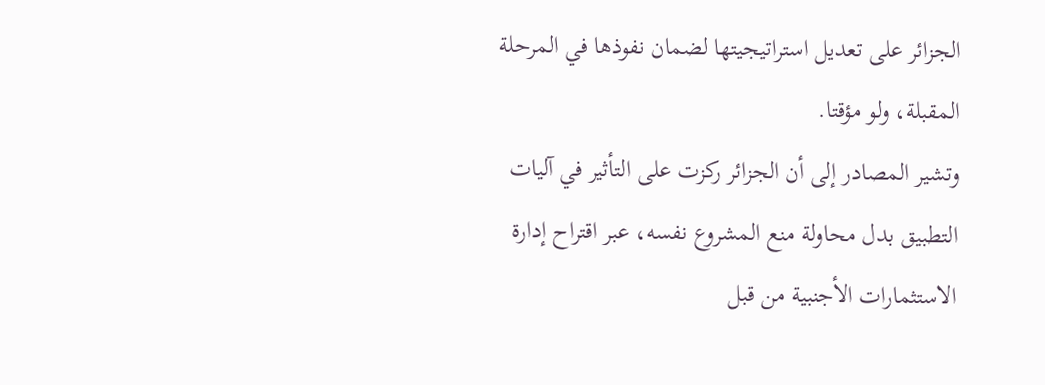الجزائر على تعديل استراتيجيتها لضمان نفوذها في المرحلة المقبلة، ولو مؤقتا.
وتشير المصادر إلى أن الجزائر ركزت على التأثير في آليات التطبيق بدل محاولة منع المشروع نفسه، عبر اقتراح إدارة الاستثمارات الأجنبية من قبل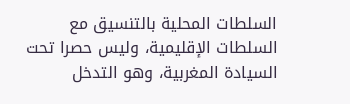السلطات المحلية بالتنسيق مع السلطات الإقليمية، وليس حصرا تحت السيادة المغربية، وهو التدخل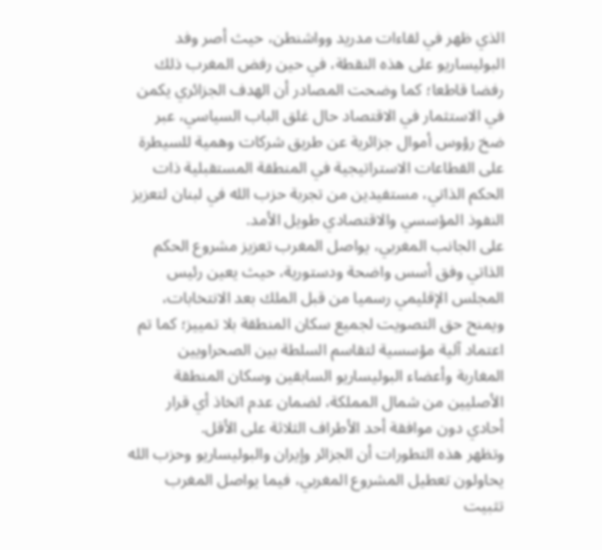الذي ظهر في لقاءات مدريد وواشنطن، حيث أصر وفد البوليساريو على هذه النقطة، في حين رفض المغرب ذلك رفضا قاطعا؛ كما وضحت المصادر أن الهدف الجزائري يكمن في الاستثمار في الاقتصاد حال غلق الباب السياسي، عبر ضخ رؤوس أموال جزائرية عن طريق شركات وهمية للسيطرة على القطاعات الاستراتيجية في المنطقة المستقبلية ذات الحكم الذاتي، مستفيدين من تجربة حزب الله في لبنان لتعزيز النفوذ المؤسسي والاقتصادي طويل الأمد.
على الجانب المغربي، يواصل المغرب تعزيز مشروع الحكم الذاتي وفق أسس واضحة ودستورية، حيث يعين رئيس المجلس الإقليمي رسميا من قبل الملك بعد الانتخابات، ويمنح حق التصويت لجميع سكان المنطقة بلا تمييز؛ كما تم اعتماد آلية مؤسسية لتقاسم السلطة بين الصحراويين المغاربة وأعضاء البوليساريو السابقين وسكان المنطقة الأصليين من شمال المملكة، لضمان عدم اتخاذ أي قرار أحادي دون موافقة أحد الأطراف الثلاثة على الأقل.
وتظهر هذه التطورات أن الجزائر وإيران والبوليساريو وحزب الله يحاولون تعطيل المشروع المغربي، فيما يواصل المغرب تثبيت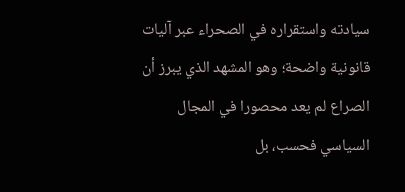سيادته واستقراره في الصحراء عبر آليات قانونية واضحة؛ وهو المشهد الذي يبرز أن الصراع لم يعد محصورا في المجال السياسي فحسب، بل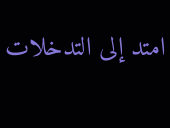امتد إلى التدخلات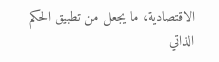الاقتصادية، ما يجعل من تطبيق الحكم الذاتي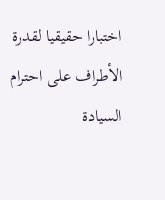اختبارا حقيقيا لقدرة الأطراف على احترام السيادة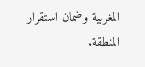المغربية وضمان استقرار المنطقة.